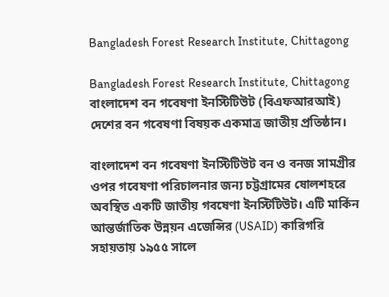Bangladesh Forest Research Institute, Chittagong

Bangladesh Forest Research Institute, Chittagong বাংলাদেশ বন গবেষণা ইনস্টিটিউট (বিএফআরআই) দেশের বন গবেষণা বিষয়ক একমাত্র জাতীয় প্রতিষ্ঠান।

বাংলাদেশ বন গবেষণা ইনস্টিটিউট বন ও বনজ সামগ্রীর ওপর গবেষণা পরিচালনার জন্য চট্টগ্রামের ষোলশহরে অবস্থিত একটি জাতীয় গবষেণা ইনস্টিটিউট। এটি মার্কিন আন্তর্জাতিক উন্নয়ন এজেন্সির (USAID) কারিগরি সহায়তায় ১৯৫৫ সালে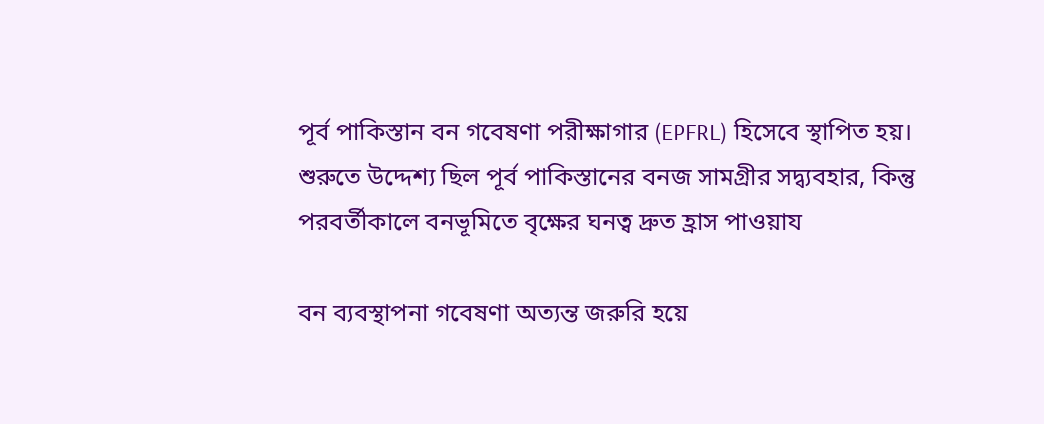পূর্ব পাকিস্তান বন গবেষণা পরীক্ষাগার (EPFRL) হিসেবে স্থাপিত হয়। শুরুতে উদ্দেশ্য ছিল পূর্ব পাকিস্তানের বনজ সামগ্রীর সদ্ব্যবহার, কিন্তু পরবর্তীকালে বনভূমিতে বৃক্ষের ঘনত্ব দ্রুত হ্রাস পাওয়ায

বন ব্যবস্থাপনা গবেষণা অত্যন্ত জরুরি হয়ে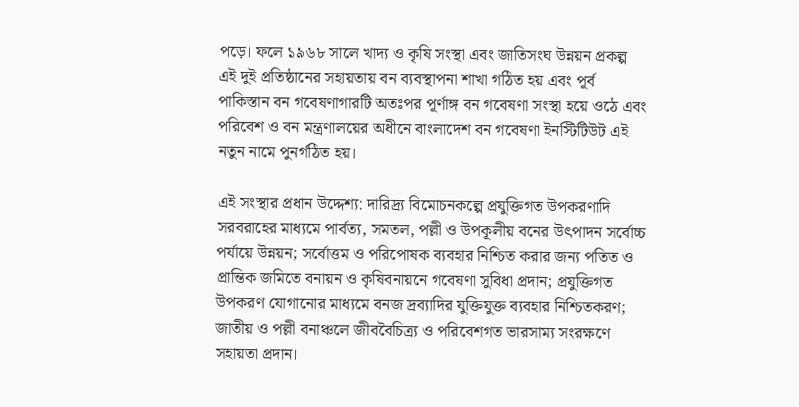পড়ে। ফলে ১৯৬৮ সালে খাদ্য ও কৃষি সংস্থা এবং জাতিসংঘ উন্নয়ন প্রকল্প এই দুই প্রতিষ্ঠানের সহায়তায় বন ব্যবস্থাপনা শাখা গঠিত হয় এবং পূর্ব পাকিস্তান বন গবেষণাগারটি অতঃপর পূর্ণাঙ্গ বন গবেষণা সংস্থা হয়ে ওঠে এবং পরিবেশ ও বন মন্ত্রণালয়ের অধীনে বাংলাদেশ বন গবেষণা ইনস্টিটিউট এই নতুন নামে পুনর্গঠিত হয়।

এই সংস্থার প্রধান উদ্দেশ্য: দারিদ্র্য বিমোচনকল্পে প্রযুক্তিগত উপকরণাদি সরবরাহের মাধ্যমে পার্বত্য, সমতল, পল্লী ও উপকূলীয় বনের উৎপাদন সর্বোচ্চ পর্যায়ে উন্নয়ন; সর্বোত্তম ও পরিপোষক ব্যবহার নিশ্চিত করার জন্য পতিত ও প্রান্তিক জমিতে বনায়ন ও কৃষিবনায়নে গবেষণা সুবিধা প্রদান; প্রযুক্তিগত উপকরণ যোগানোর মাধ্যমে বনজ দ্রব্যাদির যুক্তিযুক্ত ব্যবহার নিশ্চিতকরণ; জাতীয় ও পল্লী বনাঞ্চলে জীববৈচিত্র্য ও পরিবেশগত ভারসাম্য সংরক্ষণে সহায়তা প্রদান।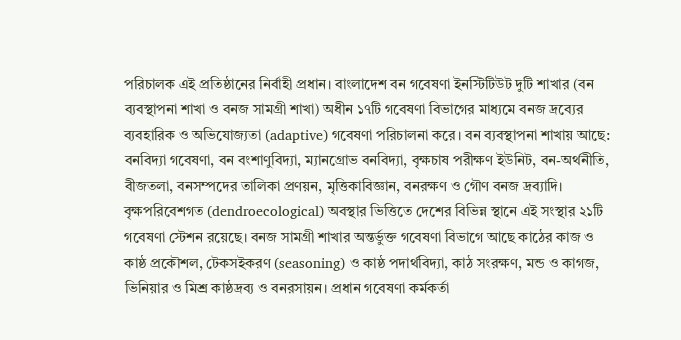পরিচালক এই প্রতিষ্ঠানের নির্বাহী প্রধান। বাংলাদেশ বন গবেষণা ইনস্টিটিউট দুটি শাখার (বন ব্যবস্থাপনা শাখা ও বনজ সামগ্রী শাখা) অধীন ১৭টি গবেষণা বিভাগের মাধ্যমে বনজ দ্রব্যের ব্যবহারিক ও অভিযোজ্যতা (adaptive) গবেষণা পরিচালনা করে। বন ব্যবস্থাপনা শাখায় আছে: বনবিদ্যা গবেষণা, বন বংশাণুবিদ্যা, ম্যানগ্রোভ বনবিদ্যা, বৃক্ষচাষ পরীক্ষণ ইউনিট, বন-অর্থনীতি, বীজতলা, বনসম্পদের তালিকা প্রণয়ন, মৃত্তিকাবিজ্ঞান, বনরক্ষণ ও গৌণ বনজ দ্রব্যাদি। বৃক্ষপরিবেশগত (dendroecological) অবস্থার ভিত্তিতে দেশের বিভিন্ন স্থানে এই সংস্থার ২১টি গবেষণা স্টেশন রয়েছে। বনজ সামগ্রী শাখার অন্তর্ভুক্ত গবেষণা বিভাগে আছে কাঠের কাজ ও কাষ্ঠ প্রকৌশল, টেকসইকরণ (seasoning) ও কাষ্ঠ পদার্থবিদ্যা, কাঠ সংরক্ষণ, মন্ড ও কাগজ, ভিনিয়ার ও মিশ্র কাষ্ঠদ্রব্য ও বনরসায়ন। প্রধান গবেষণা কর্মকর্তা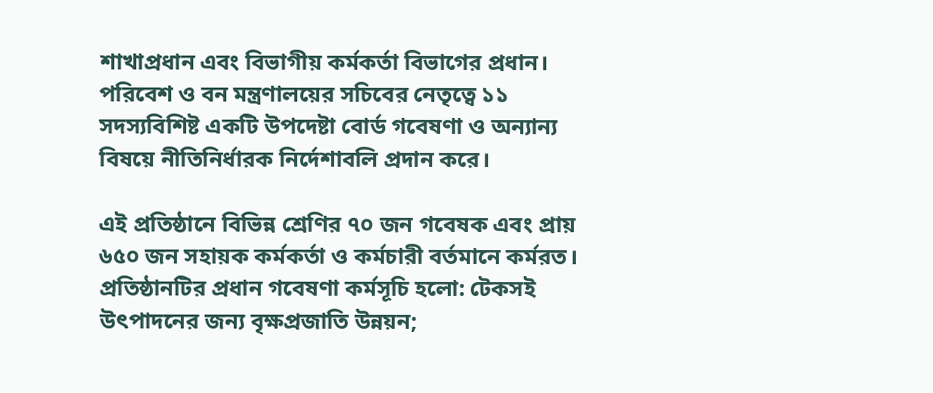শাখাপ্রধান এবং বিভাগীয় কর্মকর্তা বিভাগের প্রধান। পরিবেশ ও বন মন্ত্রণালয়ের সচিবের নেতৃত্বে ১১ সদস্যবিশিষ্ট একটি উপদেষ্টা বোর্ড গবেষণা ও অন্যান্য বিষয়ে নীতিনির্ধারক নির্দেশাবলি প্রদান করে।

এই প্রতিষ্ঠানে বিভিন্ন শ্রেণির ৭০ জন গবেষক এবং প্রায় ৬৫০ জন সহায়ক কর্মকর্তা ও কর্মচারী বর্তমানে কর্মরত। প্রতিষ্ঠানটির প্রধান গবেষণা কর্মসূচি হলো: টেকসই উৎপাদনের জন্য বৃক্ষপ্রজাতি উন্নয়ন;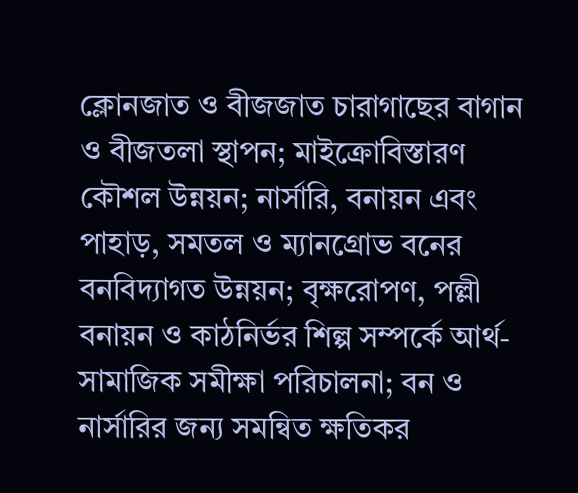ক্লোনজাত ও বীজজাত চারাগাছের বাগান ও বীজতলা স্থাপন; মাইক্রোবিস্তারণ কৌশল উন্নয়ন; নার্সারি, বনায়ন এবং পাহাড়, সমতল ও ম্যানগ্রোভ বনের বনবিদ্যাগত উন্নয়ন; বৃক্ষরোপণ, পল্লী বনায়ন ও কাঠনির্ভর শিল্প সম্পর্কে আর্থ-সামাজিক সমীক্ষা পরিচালনা; বন ও নার্সারির জন্য সমন্বিত ক্ষতিকর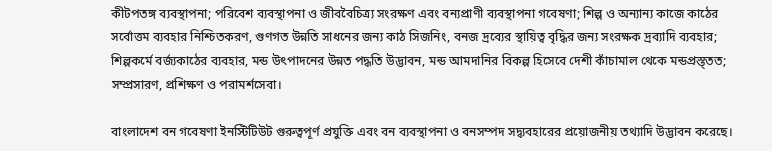কীটপতঙ্গ ব্যবস্থাপনা; পরিবেশ ব্যবস্থাপনা ও জীববৈচিত্র্য সংরক্ষণ এবং বন্যপ্রাণী ব্যবস্থাপনা গবেষণা; শিল্প ও অন্যান্য কাজে কাঠের সর্বোত্তম ব্যবহার নিশ্চিতকরণ, গুণগত উন্নতি সাধনের জন্য কাঠ সিজনিং, বনজ দ্রব্যের স্থায়িত্ব বৃদ্ধির জন্য সংরক্ষক দ্রব্যাদি ব্যবহার; শিল্পকর্মে বর্জ্যকাঠের ব্যবহার, মন্ড উৎপাদনের উন্নত পদ্ধতি উদ্ভাবন, মন্ড আমদানির বিকল্প হিসেবে দেশী কাঁচামাল থেকে মন্ডপ্রস্ত্তত; সম্প্রসারণ, প্রশিক্ষণ ও পরামর্শসেবা।

বাংলাদেশ বন গবেষণা ইনস্টিটিউট গুরুত্বপূর্ণ প্রযুক্তি এবং বন ব্যবস্থাপনা ও বনসম্পদ সদ্ব্যবহারের প্রয়োজনীয় তথ্যাদি উদ্ভাবন করেছে।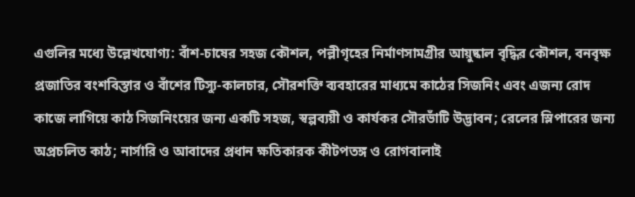এগুলির মধ্যে উল্লেখযোগ্য: বাঁশ-চাষের সহজ কৌশল, পল্লীগৃহের নির্মাণসামগ্রীর আয়ুষ্কাল বৃদ্ধির কৌশল, বনবৃক্ষ প্রজাতির বংশবিস্তার ও বাঁশের টিস্যু-কালচার, সৌরশক্তি ব্যবহারের মাধ্যমে কাঠের সিজনিং এবং এজন্য রোদ কাজে লাগিয়ে কাঠ সিজনিংয়ের জন্য একটি সহজ, স্বল্পব্যয়ী ও কার্যকর সৌরভাঁটি উদ্ভাবন; রেলের স্লিপারের জন্য অপ্রচলিত কাঠ; নার্সারি ও আবাদের প্রধান ক্ষতিকারক কীটপতঙ্গ ও রোগবালাই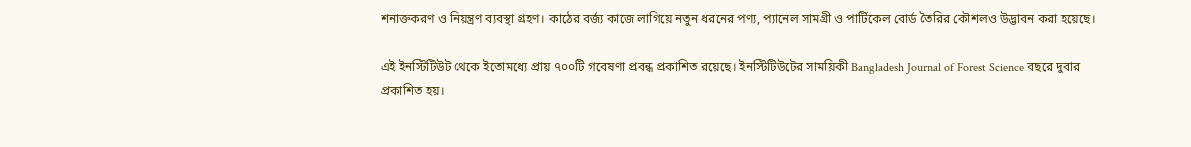শনাক্তকরণ ও নিয়ন্ত্রণ ব্যবস্থা গ্রহণ। কাঠের বর্জ্য কাজে লাগিয়ে নতুন ধরনের পণ্য, প্যানেল সামগ্রী ও পার্টিকেল বোর্ড তৈরির কৌশলও উদ্ভাবন করা হয়েছে।

এই ইনস্টিটিউট থেকে ইতোমধ্যে প্রায় ৭০০টি গবেষণা প্রবন্ধ প্রকাশিত রয়েছে। ইনস্টিটিউটের সাময়িকী Bangladesh Journal of Forest Science বছরে দুবার প্রকাশিত হয়।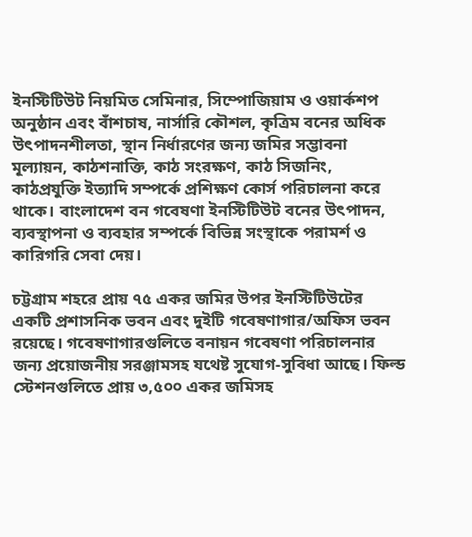ইনস্টিটিউট নিয়মিত সেমিনার, সিম্পোজিয়াম ও ওয়ার্কশপ অনুষ্ঠান এবং বাঁশচাষ, নার্সারি কৌশল, কৃত্রিম বনের অধিক উৎপাদনশীলতা, স্থান নির্ধারণের জন্য জমির সম্ভাবনা মূল্যায়ন, কাঠশনাক্তি, কাঠ সংরক্ষণ, কাঠ সিজনিং, কাঠপ্রযুক্তি ইত্যাদি সম্পর্কে প্রশিক্ষণ কোর্স পরিচালনা করে থাকে। বাংলাদেশ বন গবেষণা ইনস্টিটিউট বনের উৎপাদন, ব্যবস্থাপনা ও ব্যবহার সম্পর্কে বিভিন্ন সংস্থাকে পরামর্শ ও কারিগরি সেবা দেয়।

চট্টগ্রাম শহরে প্রায় ৭৫ একর জমির উপর ইনস্টিটিউটের একটি প্রশাসনিক ভবন এবং দুইটি গবেষণাগার/অফিস ভবন রয়েছে। গবেষণাগারগুলিতে বনায়ন গবেষণা পরিচালনার জন্য প্রয়োজনীয় সরঞ্জামসহ যথেষ্ট সুযোগ-সুবিধা আছে। ফিল্ড স্টেশনগুলিতে প্রায় ৩,৫০০ একর জমিসহ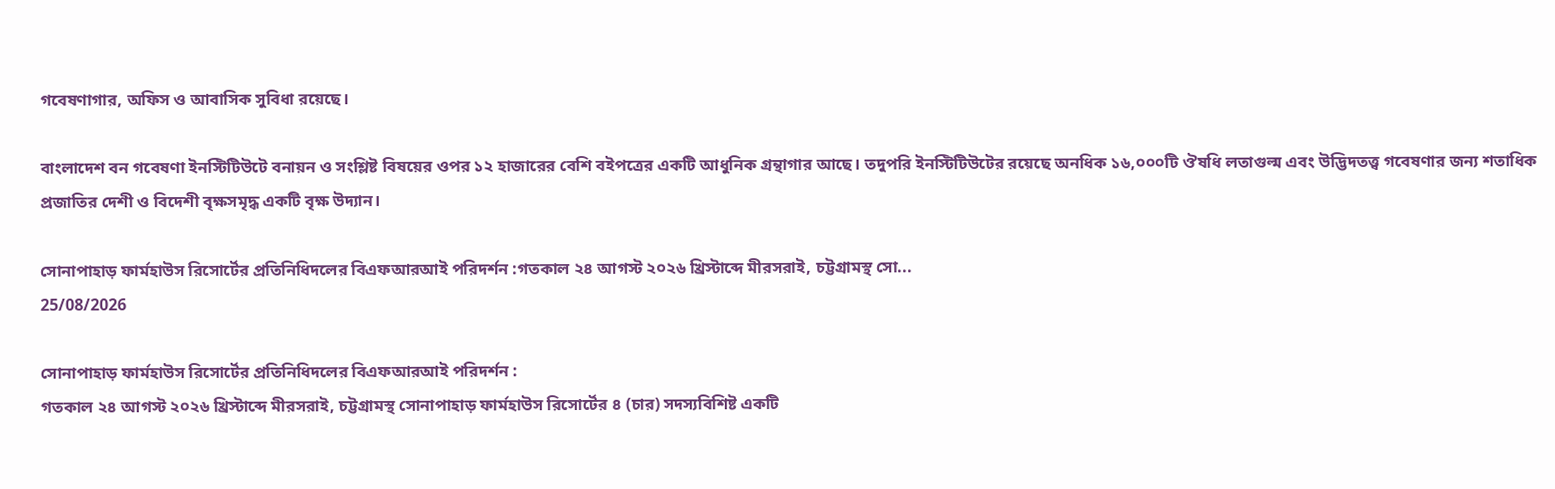গবেষণাগার, অফিস ও আবাসিক সুবিধা রয়েছে।

বাংলাদেশ বন গবেষণা ইনস্টিটিউটে বনায়ন ও সংশ্লিষ্ট বিষয়ের ওপর ১২ হাজারের বেশি বইপত্রের একটি আধুনিক গ্রন্থাগার আছে। তদুপরি ইনস্টিটিউটের রয়েছে অনধিক ১৬,০০০টি ঔষধি লতাগুল্ম এবং উদ্ভিদতত্ত্ব গবেষণার জন্য শতাধিক প্রজাতির দেশী ও বিদেশী বৃক্ষসমৃদ্ধ একটি বৃক্ষ উদ্যান।

সোনাপাহাড় ফার্মহাউস রিসোর্টের প্রতিনিধিদলের বিএফআরআই পরিদর্শন :গতকাল ২৪ আগস্ট ২০২৬ খ্রিস্টাব্দে মীরসরাই, চট্টগ্রামস্থ সো...
25/08/2026

সোনাপাহাড় ফার্মহাউস রিসোর্টের প্রতিনিধিদলের বিএফআরআই পরিদর্শন :
গতকাল ২৪ আগস্ট ২০২৬ খ্রিস্টাব্দে মীরসরাই, চট্টগ্রামস্থ সোনাপাহাড় ফার্মহাউস রিসোর্টের ৪ (চার) সদস্যবিশিষ্ট একটি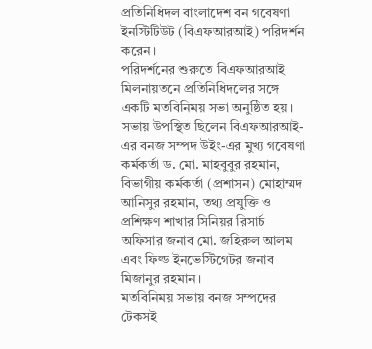প্রতিনিধিদল বাংলাদেশ বন গবেষণা ইনস্টিটিউট (বিএফআরআই) পরিদর্শন করেন।
পরিদর্শনের শুরুতে বিএফআরআই মিলনায়তনে প্রতিনিধিদলের সঙ্গে একটি মতবিনিময় সভা অনুষ্ঠিত হয়। সভায় উপস্থিত ছিলেন বিএফআরআই-এর বনজ সম্পদ উইং-এর মুখ্য গবেষণা কর্মকর্তা ড. মো. মাহবুবুর রহমান, বিভাগীয় কর্মকর্তা (প্রশাসন) মোহাম্মদ আনিসুর রহমান, তথ্য প্রযুক্তি ও প্রশিক্ষণ শাখার সিনিয়র রিসার্চ অফিসার জনাব মো. জহিরুল আলম এবং ফিল্ড ইনভেস্টিগেটর জনাব মিজানুর রহমান।
মতবিনিময় সভায় বনজ সম্পদের টেকসই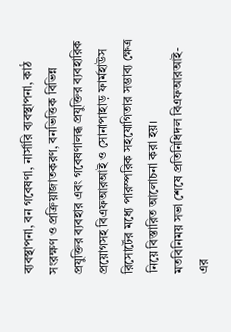ব্যবস্থাপনা, বন গবেষণা, নার্সারি ব্যবস্থাপনা, কাঠ সংরক্ষণ ও প্রক্রিয়াজাতকরণ, বনভিত্তিক বিভিন্ন প্রযুক্তির ব্যবহার এবং গবেষণালব্ধ প্রযুক্তির ব্যবহারিক প্রয়োগসহ বিএফআরআই ও সোনাপাহাড় ফার্মহাউস রিসোর্টের মধ্যে পারস্পরিক সহযোগিতার সম্ভাব্য ক্ষেত্র নিয়ে বিস্তারিত আলোচনা করা হয়।
মতবিনিময় সভা শেষে প্রতিনিধিদল বিএফআরআই-এর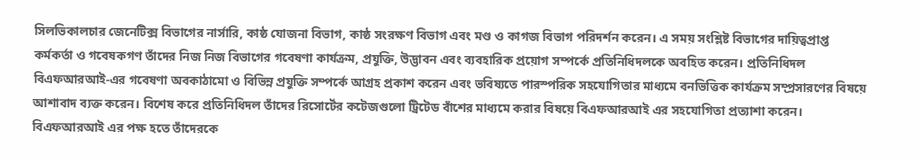সিলভিকালচার জেনেটিক্স বিভাগের নার্সারি, কাষ্ঠ যোজনা বিভাগ, কাষ্ঠ সংরক্ষণ বিভাগ এবং মণ্ড ও কাগজ বিভাগ পরিদর্শন করেন। এ সময় সংশ্লিষ্ট বিভাগের দায়িত্বপ্রাপ্ত কর্মকর্তা ও গবেষকগণ তাঁদের নিজ নিজ বিভাগের গবেষণা কার্যক্রম, প্রযুক্তি, উদ্ভাবন এবং ব্যবহারিক প্রয়োগ সম্পর্কে প্রতিনিধিদলকে অবহিত করেন। প্রতিনিধিদল বিএফআরআই-এর গবেষণা অবকাঠামো ও বিভিন্ন প্রযুক্তি সম্পর্কে আগ্রহ প্রকাশ করেন এবং ভবিষ্যতে পারস্পরিক সহযোগিতার মাধ্যমে বনভিত্তিক কার্যক্রম সম্প্রসারণের বিষয়ে আশাবাদ ব্যক্ত করেন। বিশেষ করে প্রতিনিধিদল তাঁদের রিসোর্টের কটেজগুলো ট্রিটেড বাঁশের মাধ্যমে করার বিষয়ে বিএফআরআই এর সহযোগিতা প্রত্যাশা করেন। বিএফআরআই এর পক্ষ হতে তাঁদেরকে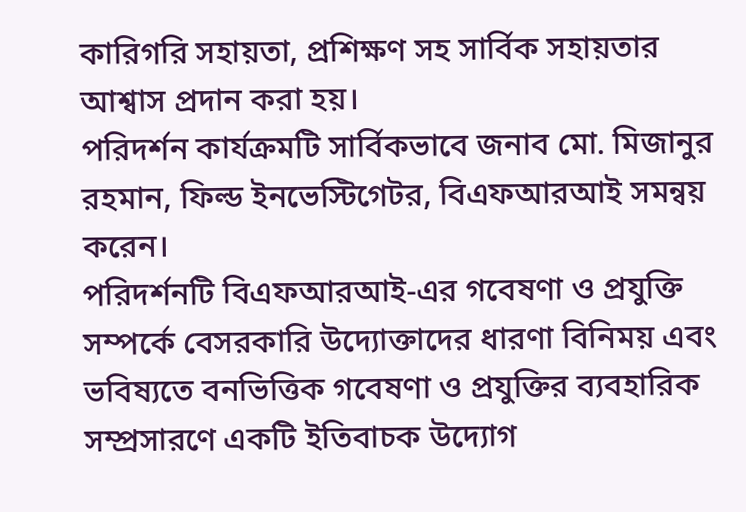কারিগরি সহায়তা, প্রশিক্ষণ সহ সার্বিক সহায়তার আশ্বাস প্রদান করা হয়।
পরিদর্শন কার্যক্রমটি সার্বিকভাবে জনাব মো. মিজানুর রহমান, ফিল্ড ইনভেস্টিগেটর, বিএফআরআই সমন্বয় করেন।
পরিদর্শনটি বিএফআরআই-এর গবেষণা ও প্রযুক্তি সম্পর্কে বেসরকারি উদ্যোক্তাদের ধারণা বিনিময় এবং ভবিষ্যতে বনভিত্তিক গবেষণা ও প্রযুক্তির ব্যবহারিক সম্প্রসারণে একটি ইতিবাচক উদ্যোগ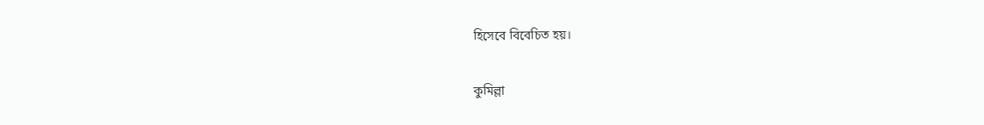হিসেবে বিবেচিত হয়।

কুমিল্লা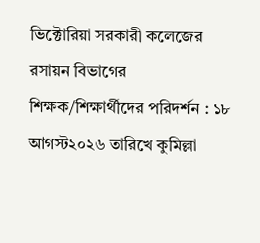ভিক্টোরিয়া সরকারী কলেজের রসায়ন বিভাগের শিক্ষক/শিক্ষার্থীদের পরিদর্শন : ১৮ আগস্ট২০২৬ তারিখে কুমিল্লা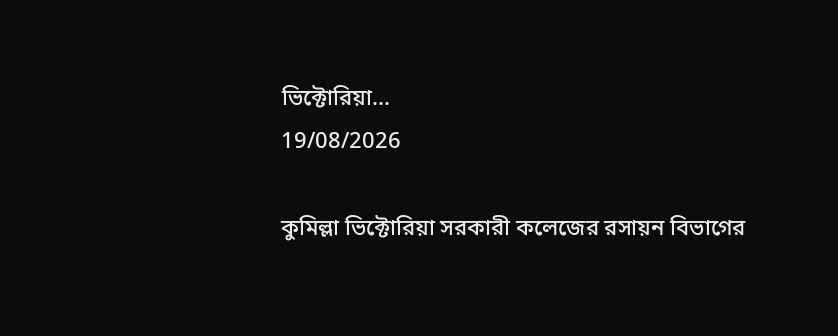ভিক্টোরিয়া...
19/08/2026

কুমিল্লা ভিক্টোরিয়া সরকারী কলেজের রসায়ন বিভাগের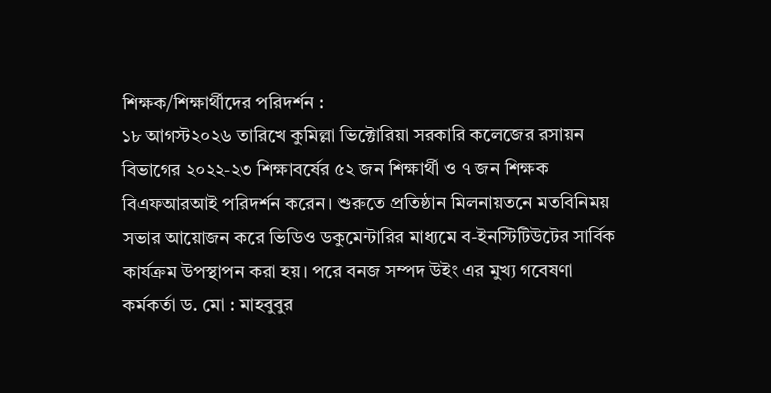শিক্ষক/শিক্ষার্থীদের পরিদর্শন :
১৮ আগস্ট২০২৬ তারিখে কুমিল্লা ভিক্টোরিয়া সরকারি কলেজের রসায়ন বিভাগের ২০২২-২৩ শিক্ষাবর্ষের ৫২ জন শিক্ষার্থী ও ৭ জন শিক্ষক বিএফআরআই পরিদর্শন করেন। শুরুতে প্রতিষ্ঠান মিলনায়তনে মতবিনিময় সভার আয়োজন করে ভিডিও ডকুমেন্টারির মাধ্যমে ব-ইনস্টিটিউটের সার্বিক কার্যক্রম উপস্থাপন করা হয়। পরে বনজ সম্পদ উইং এর মুখ্য গবেষণা কর্মকর্তা ড. মো : মাহবুবুর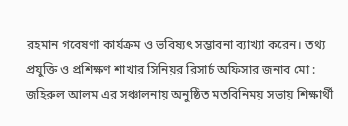রহমান গবেষণা কার্যক্রম ও ভবিষ্যৎ সম্ভাবনা ব্যাখ্যা করেন। তথ্য প্রযুক্তি ও প্রশিক্ষণ শাখার সিনিয়র রিসার্চ অফিসার জনাব মো : জহিরুল আলম এর সঞ্চালনায় অনুষ্ঠিত মতবিনিময় সভায় শিক্ষার্থী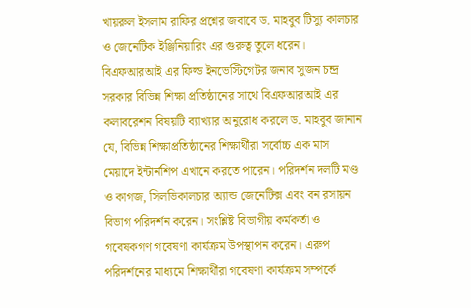খায়রুল ইসলাম রাফির প্রশ্নের জবাবে ড. মাহবুব টিস্যু কালচার ও জেনেটিক ইঞ্জিনিয়ারিং এর গুরুত্ব তুলে ধরেন। বিএফআরআই এর ফিল্ড ইনভেস্টিগেটর জনাব সুজন চন্দ্র সরকার বিভিন্ন শিক্ষা প্রতিষ্ঠানের সাথে বিএফআরআই এর কলাবরেশন বিষয়টি ব্যাখ্যার অনুরোধ করলে ড. মাহবুব জানান যে, বিভিন্ন শিক্ষাপ্রতিষ্ঠানের শিক্ষার্থীরা সর্বোচ্চ এক মাস মেয়াদে ইন্টার্নশিপ এখানে করতে পারেন। পরিদর্শন দলটি মণ্ড ও কাগজ, সিলভিকালচার অ্যান্ড জেনেটিক্স এবং বন রসায়ন বিভাগ পরিদর্শন করেন। সংশ্লিষ্ট বিভাগীয় কর্মকর্তা ও গবেষকগণ গবেষণা কার্যক্রম উপস্থাপন করেন। এরুপ পরিদর্শনের মাধ্যমে শিক্ষার্থীরা গবেষণা কার্যক্রম সম্পর্কে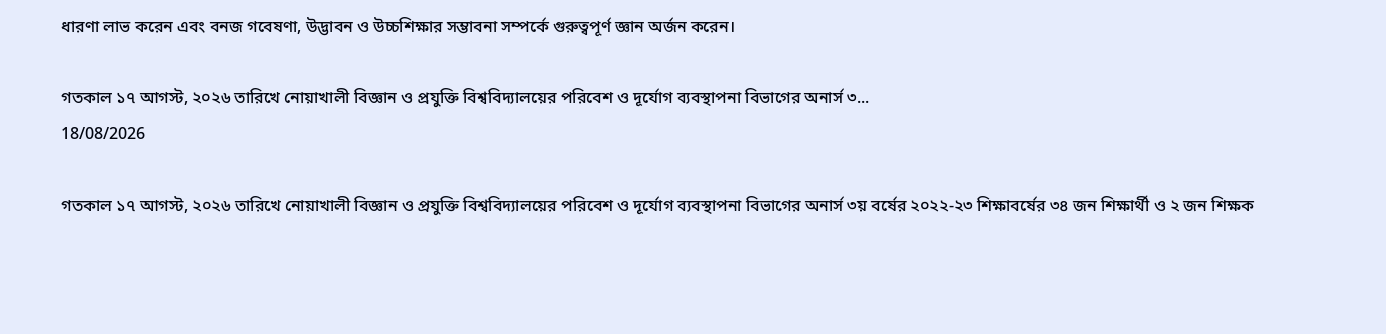ধারণা লাভ করেন এবং বনজ গবেষণা, উদ্ভাবন ও উচ্চশিক্ষার সম্ভাবনা সম্পর্কে গুরুত্বপূর্ণ জ্ঞান অর্জন করেন।

গতকাল ১৭ আগস্ট, ২০২৬ তারিখে নোয়াখালী বিজ্ঞান ও প্রযুক্তি বিশ্ববিদ্যালয়ের পরিবেশ ও দূর্যোগ ব্যবস্থাপনা বিভাগের অনার্স ৩...
18/08/2026

গতকাল ১৭ আগস্ট, ২০২৬ তারিখে নোয়াখালী বিজ্ঞান ও প্রযুক্তি বিশ্ববিদ্যালয়ের পরিবেশ ও দূর্যোগ ব্যবস্থাপনা বিভাগের অনার্স ৩য় বর্ষের ২০২২-২৩ শিক্ষাবর্ষের ৩৪ জন শিক্ষার্থী ও ২ জন শিক্ষক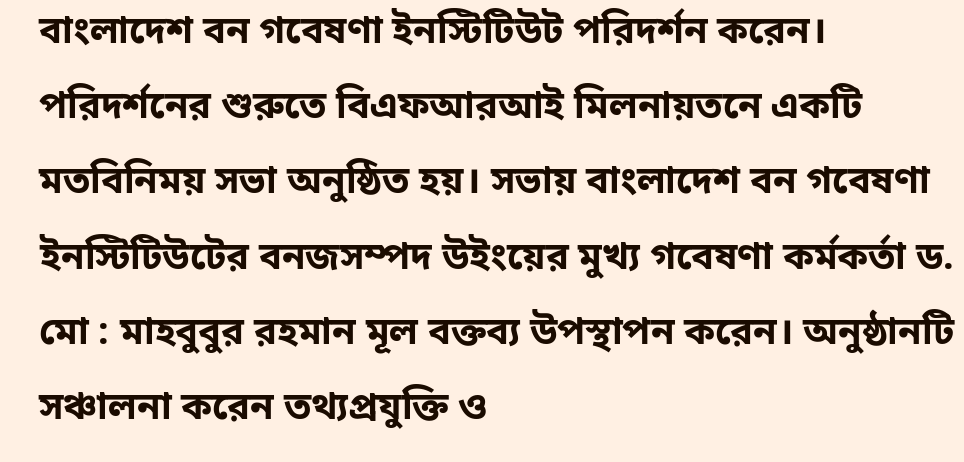বাংলাদেশ বন গবেষণা ইনস্টিটিউট পরিদর্শন করেন। পরিদর্শনের শুরুতে বিএফআরআই মিলনায়তনে একটি মতবিনিময় সভা অনুষ্ঠিত হয়। সভায় বাংলাদেশ বন গবেষণা ইনস্টিটিউটের বনজসম্পদ উইংয়ের মুখ্য গবেষণা কর্মকর্তা ড. মো : মাহবুবুর রহমান মূল বক্তব্য উপস্থাপন করেন। অনুষ্ঠানটি সঞ্চালনা করেন তথ্যপ্রযুক্তি ও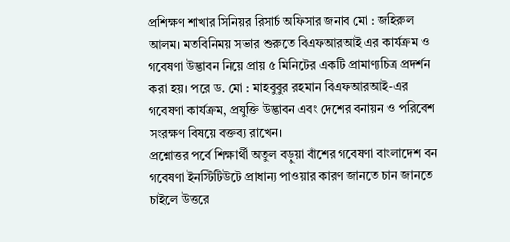প্রশিক্ষণ শাখার সিনিয়র রিসার্চ অফিসার জনাব মো : জহিরুল আলম। মতবিনিময় সভার শুরুতে বিএফআরআই এর কার্যক্রম ও গবেষণা উদ্ভাবন নিয়ে প্রায় ৫ মিনিটের একটি প্রামাণ্যচিত্র প্রদর্শন করা হয়। পরে ড. মো : মাহবুবুর রহমান বিএফআরআই-এর গবেষণা কার্যক্রম, প্রযুক্তি উদ্ভাবন এবং দেশের বনায়ন ও পরিবেশ সংরক্ষণ বিষয়ে বক্তব্য রাখেন।
প্রশ্নোত্তর পর্বে শিক্ষার্থী অতুল বড়ুয়া বাঁশের গবেষণা বাংলাদেশ বন গবেষণা ইনস্টিটিউটে প্রাধান্য পাওয়ার কারণ জানতে চান জানতে চাইলে উত্তরে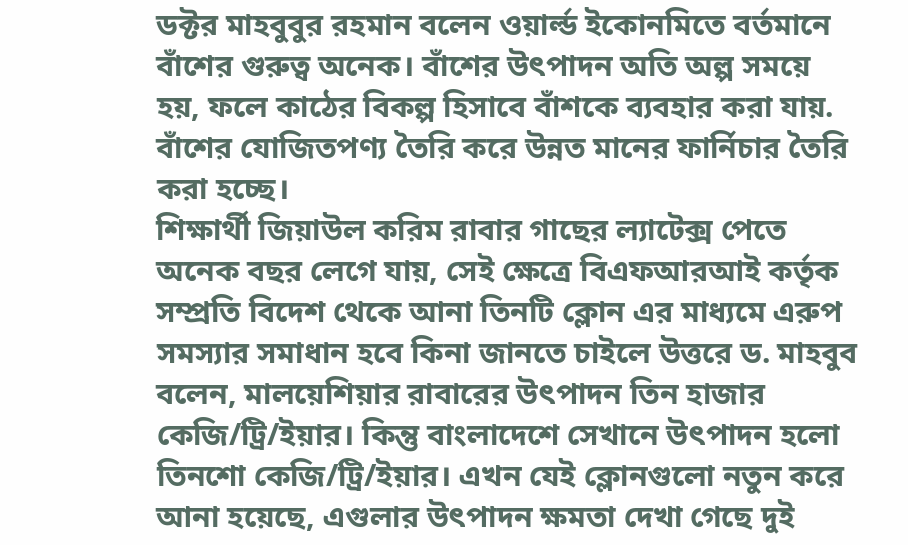ডক্টর মাহবুবুর রহমান বলেন ওয়ার্ল্ড ইকোনমিতে বর্তমানে বাঁশের গুরুত্ব অনেক। বাঁশের উৎপাদন অতি অল্প সময়ে হয়, ফলে কাঠের বিকল্প হিসাবে বাঁশকে ব্যবহার করা যায়. বাঁশের যোজিতপণ্য তৈরি করে উন্নত মানের ফার্নিচার তৈরি করা হচ্ছে।
শিক্ষার্থী জিয়াউল করিম রাবার গাছের ল্যাটেক্স পেতে অনেক বছর লেগে যায়, সেই ক্ষেত্রে বিএফআরআই কর্তৃক সম্প্রতি বিদেশ থেকে আনা তিনটি ক্লোন এর মাধ্যমে এরুপ সমস্যার সমাধান হবে কিনা জানতে চাইলে উত্তরে ড. মাহবুব বলেন, মালয়েশিয়ার রাবারের উৎপাদন তিন হাজার কেজি/ট্রি/ইয়ার। কিন্তু বাংলাদেশে সেখানে উৎপাদন হলো তিনশো কেজি/ট্রি/ইয়ার। এখন যেই ক্লোনগুলো নতুন করে আনা হয়েছে, এগুলার উৎপাদন ক্ষমতা দেখা গেছে দুই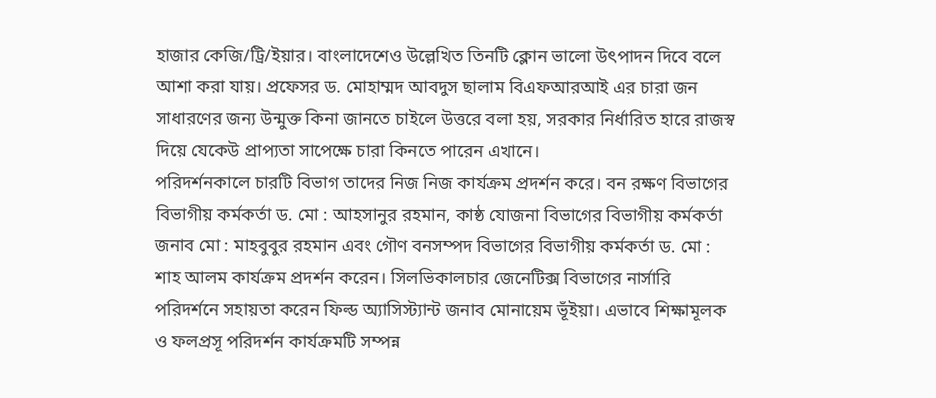হাজার কেজি/ট্রি/ইয়ার। বাংলাদেশেও উল্লেখিত তিনটি ক্লোন ভালো উৎপাদন দিবে বলে আশা করা যায়। প্রফেসর ড. মোহাম্মদ আবদুস ছালাম বিএফআরআই এর চারা জন সাধারণের জন্য উন্মুক্ত কিনা জানতে চাইলে উত্তরে বলা হয়, সরকার নির্ধারিত হারে রাজস্ব দিয়ে যেকেউ প্রাপ্যতা সাপেক্ষে চারা কিনতে পারেন এখানে।
পরিদর্শনকালে চারটি বিভাগ তাদের নিজ নিজ কার্যক্রম প্রদর্শন করে। বন রক্ষণ বিভাগের বিভাগীয় কর্মকর্তা ড. মো : আহসানুর রহমান, কাষ্ঠ যোজনা বিভাগের বিভাগীয় কর্মকর্তা জনাব মো : মাহবুবুর রহমান এবং গৌণ বনসম্পদ বিভাগের বিভাগীয় কর্মকর্তা ড. মো : শাহ আলম কার্যক্রম প্রদর্শন করেন। সিলভিকালচার জেনেটিক্স বিভাগের নার্সারি পরিদর্শনে সহায়তা করেন ফিল্ড অ্যাসিস্ট্যান্ট জনাব মোনায়েম ভূঁইয়া। এভাবে শিক্ষামূলক ও ফলপ্রসূ পরিদর্শন কার্যক্রমটি সম্পন্ন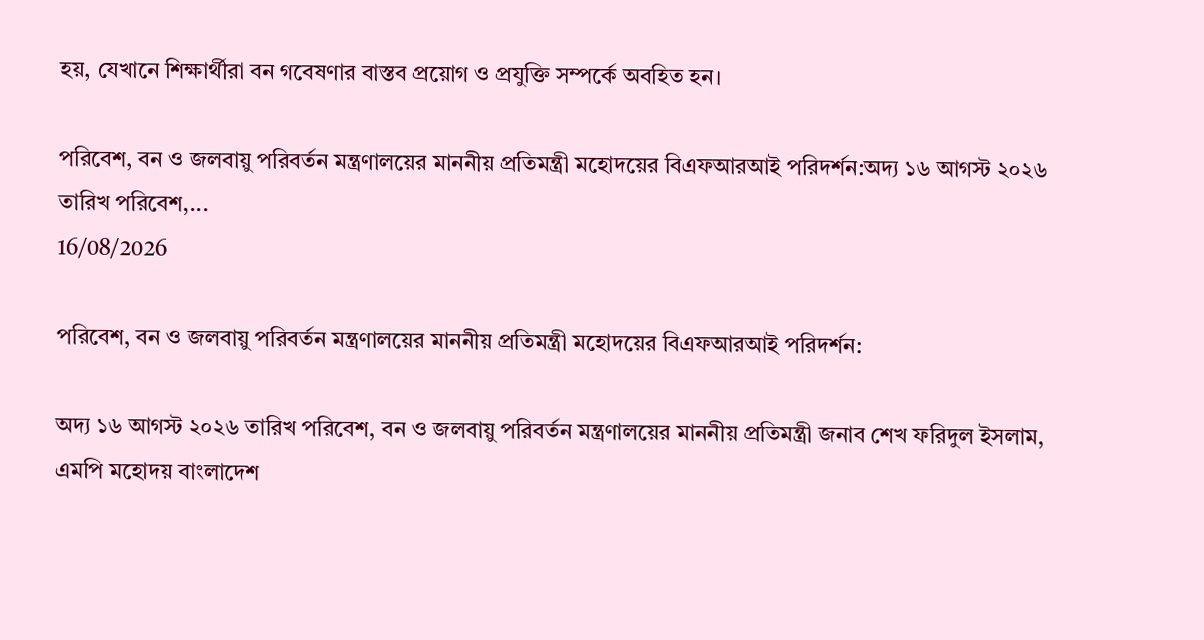হয়, যেখানে শিক্ষার্থীরা বন গবেষণার বাস্তব প্রয়োগ ও প্রযুক্তি সম্পর্কে অবহিত হন।

পরিবেশ, বন ও জলবায়ু পরিবর্তন মন্ত্রণালয়ের মাননীয় প্রতিমন্ত্রী মহোদয়ের বিএফআরআই পরিদর্শন:অদ্য ১৬ আগস্ট ২০২৬ তারিখ পরিবেশ,...
16/08/2026

পরিবেশ, বন ও জলবায়ু পরিবর্তন মন্ত্রণালয়ের মাননীয় প্রতিমন্ত্রী মহোদয়ের বিএফআরআই পরিদর্শন:

অদ্য ১৬ আগস্ট ২০২৬ তারিখ পরিবেশ, বন ও জলবায়ু পরিবর্তন মন্ত্রণালয়ের মাননীয় প্রতিমন্ত্রী জনাব শেখ ফরিদুল ইসলাম, এমপি মহোদয় বাংলাদেশ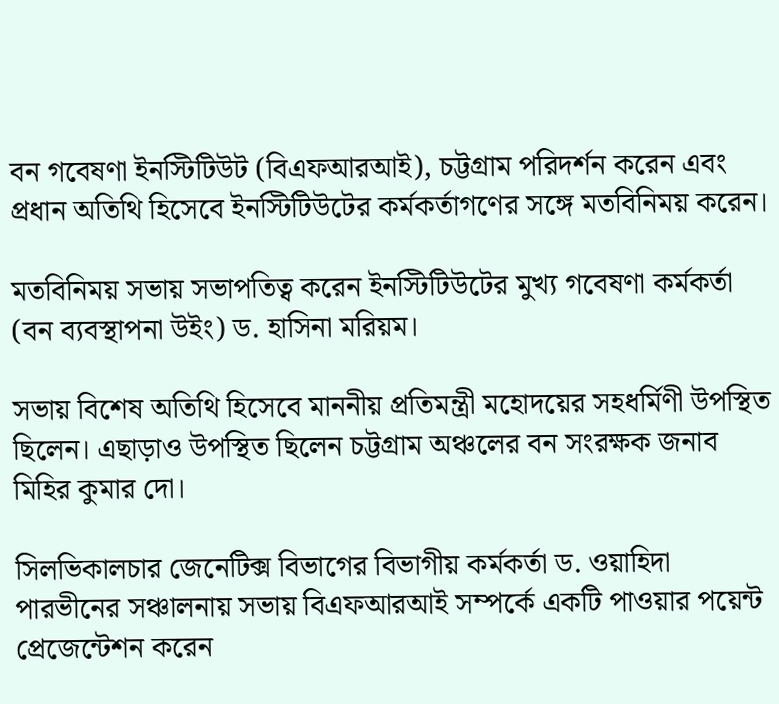বন গবেষণা ইনস্টিটিউট (বিএফআরআই), চট্টগ্রাম পরিদর্শন করেন এবং প্রধান অতিথি হিসেবে ইনস্টিটিউটের কর্মকর্তাগণের সঙ্গে মতবিনিময় করেন।

মতবিনিময় সভায় সভাপতিত্ব করেন ইনস্টিটিউটের মুখ্য গবেষণা কর্মকর্তা (বন ব্যবস্থাপনা উইং) ড. হাসিনা মরিয়ম।

সভায় বিশেষ অতিথি হিসেবে মাননীয় প্রতিমন্ত্রী মহোদয়ের সহধর্মিণী উপস্থিত ছিলেন। এছাড়াও উপস্থিত ছিলেন চট্টগ্রাম অঞ্চলের বন সংরক্ষক জনাব মিহির কুমার দো।

সিলভিকালচার জেনেটিক্স বিভাগের বিভাগীয় কর্মকর্তা ড. ওয়াহিদা পারভীনের সঞ্চালনায় সভায় বিএফআরআই সম্পর্কে একটি পাওয়ার পয়েন্ট প্রেজেন্টেশন করেন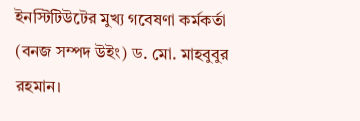ইনস্টিটিউটের মুখ্য গবেষণা কর্মকর্তা (বনজ সম্পদ উইং) ড. মো. মাহবুবুর রহমান।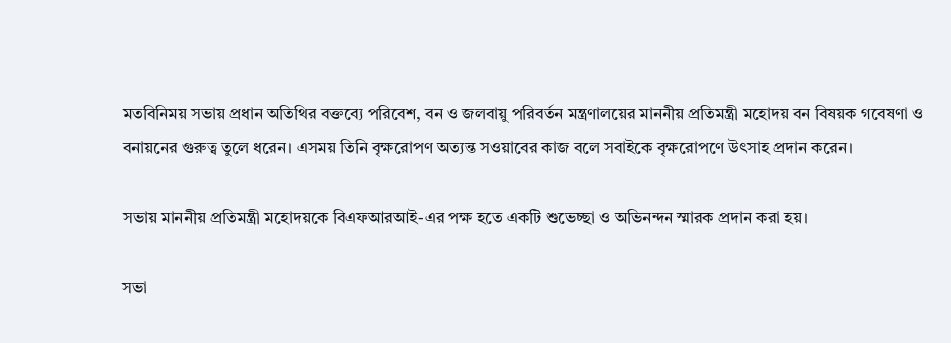মতবিনিময় সভায় প্রধান অতিথির বক্তব্যে পরিবেশ, বন ও জলবায়ু পরিবর্তন মন্ত্রণালয়ের মাননীয় প্রতিমন্ত্রী মহোদয় বন বিষয়ক গবেষণা ও বনায়নের গুরুত্ব তুলে ধরেন। এসময় তিনি বৃক্ষরোপণ অত্যন্ত সওয়াবের কাজ বলে সবাইকে বৃক্ষরোপণে উৎসাহ প্রদান করেন।

সভায় মাননীয় প্রতিমন্ত্রী মহোদয়কে বিএফআরআই-এর পক্ষ হতে একটি শুভেচ্ছা ও অভিনন্দন স্মারক প্রদান করা হয়।

সভা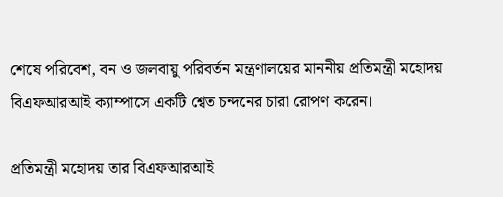শেষে পরিবেশ, বন ও জলবায়ু পরিবর্তন মন্ত্রণালয়ের মাননীয় প্রতিমন্ত্রী মহোদয় বিএফআরআই ক্যাম্পাসে একটি শ্বেত চন্দনের চারা রোপণ করেন।

প্রতিমন্ত্রী মহোদয় তার বিএফআরআই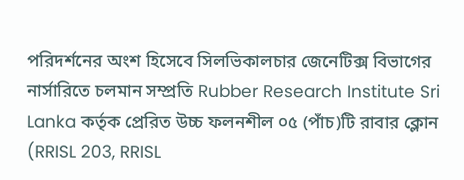পরিদর্শনের অংশ হিসেবে সিলভিকালচার জেনেটিক্স বিভাগের নার্সারিতে চলমান সম্প্রতি Rubber Research Institute Sri Lanka কর্তৃক প্রেরিত উচ্চ ফলনশীল ০৫ (পাঁচ)টি রাবার ক্লোন (RRISL 203, RRISL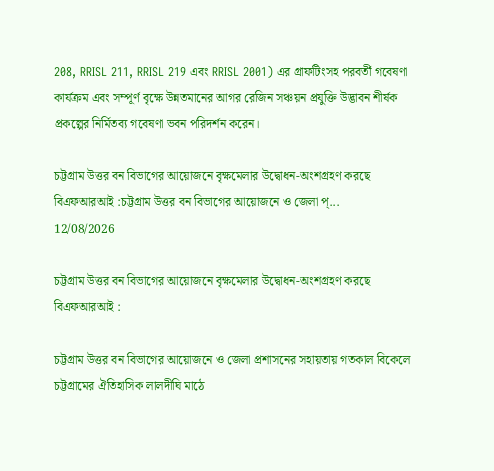208, RRISL 211, RRISL 219 এবং RRISL 2001) এর গ্রাফটিংসহ পরবর্তী গবেষণা কার্যক্রম এবং সম্পূর্ণ বৃক্ষে উন্নতমানের আগর রেজিন সঞ্চয়ন প্রযুক্তি উদ্ভাবন শীর্ষক প্রকল্পের নির্মিতব্য গবেষণা ভবন পরিদর্শন করেন।

চট্টগ্রাম উত্তর বন বিভাগের আয়োজনে বৃক্ষমেলার উদ্বোধন-অংশগ্রহণ করছে বিএফআরআই :চট্টগ্রাম উত্তর বন বিভাগের আয়োজনে ও জেলা প্...
12/08/2026

চট্টগ্রাম উত্তর বন বিভাগের আয়োজনে বৃক্ষমেলার উদ্বোধন-অংশগ্রহণ করছে বিএফআরআই :

চট্টগ্রাম উত্তর বন বিভাগের আয়োজনে ও জেলা প্রশাসনের সহায়তায় গতকাল বিকেলে চট্টগ্রামের ঐতিহাসিক লালদীঘি মাঠে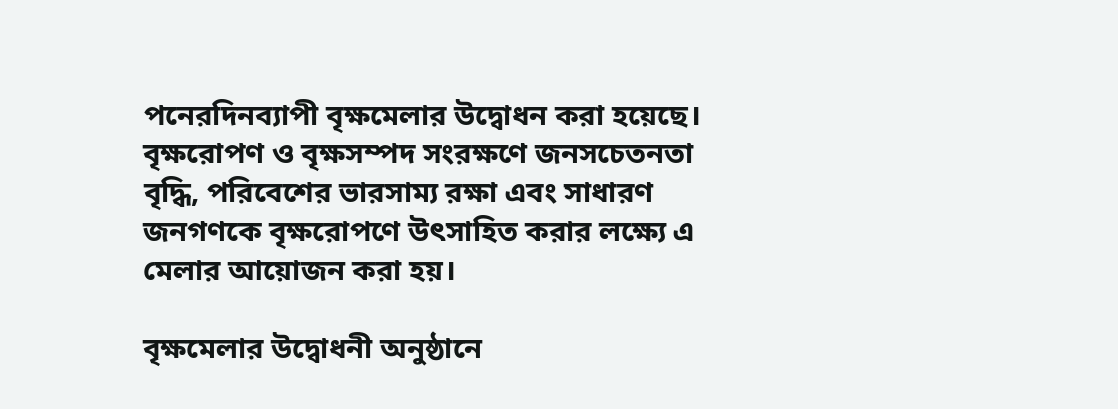পনেরদিনব্যাপী বৃক্ষমেলার উদ্বোধন করা হয়েছে। বৃক্ষরোপণ ও বৃক্ষসম্পদ সংরক্ষণে জনসচেতনতা বৃদ্ধি, পরিবেশের ভারসাম্য রক্ষা এবং সাধারণ জনগণকে বৃক্ষরোপণে উৎসাহিত করার লক্ষ্যে এ মেলার আয়োজন করা হয়।

বৃক্ষমেলার উদ্বোধনী অনুষ্ঠানে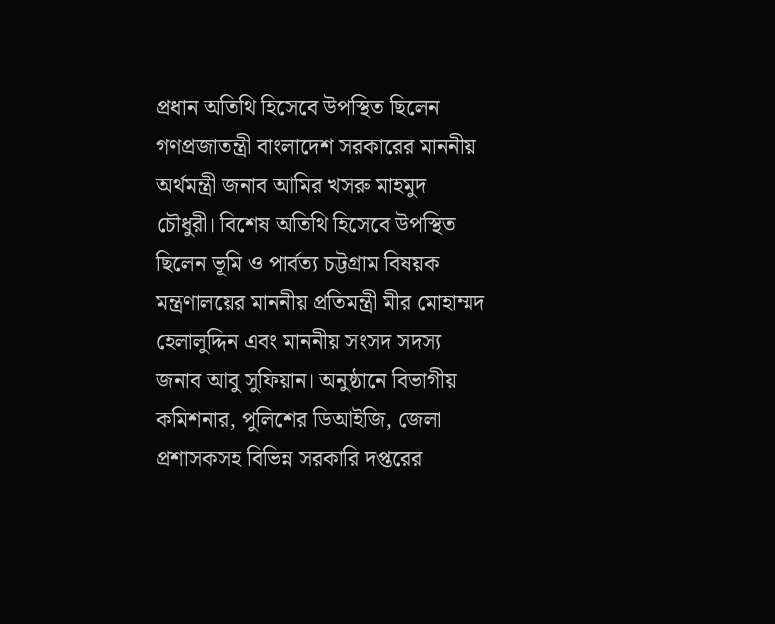প্রধান অতিথি হিসেবে উপস্থিত ছিলেন গণপ্রজাতন্ত্রী বাংলাদেশ সরকারের মাননীয় অর্থমন্ত্রী জনাব আমির খসরু মাহমুদ চৌধুরী। বিশেষ অতিথি হিসেবে উপস্থিত ছিলেন ভূমি ও পার্বত্য চট্টগ্রাম বিষয়ক মন্ত্রণালয়ের মাননীয় প্রতিমন্ত্রী মীর মোহাম্মদ হেলালুদ্দিন এবং মাননীয় সংসদ সদস্য জনাব আবু সুফিয়ান। অনুষ্ঠানে বিভাগীয় কমিশনার, পুলিশের ডিআইজি, জেলা প্রশাসকসহ বিভিন্ন সরকারি দপ্তরের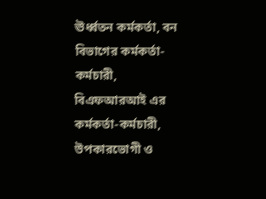ঊর্ধ্বতন কর্মকর্তা, বন বিভাগের কর্মকর্তা-কর্মচারী, বিএফআরআই এর কর্মকর্তা-কর্মচারী, উপকারভোগী ও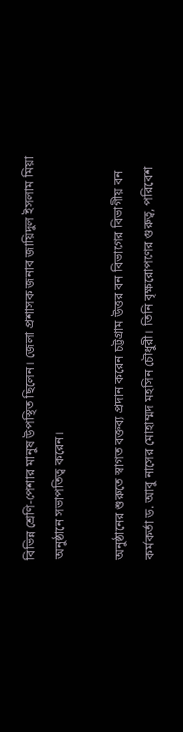বিভিন্ন শ্রেণি-পেশার মানুষ উপস্থিত ছিলেন। জেলা প্রশাসক জনাব জায়িদুল ইসলাম মিয়া অনুষ্ঠানে সভাপতিত্ব করেন।

অনুষ্ঠানের শুরুতে স্বাগত বক্তব্য প্রদান করেন চট্টগ্রাম উত্তর বন বিভাগের বিভাগীয় বন কর্মকর্তা ড. আবু নাসের মোহাম্মদ মহসিন চৌধুরী। তিনি বৃক্ষরোপণের গুরুত্ব, পরিবেশ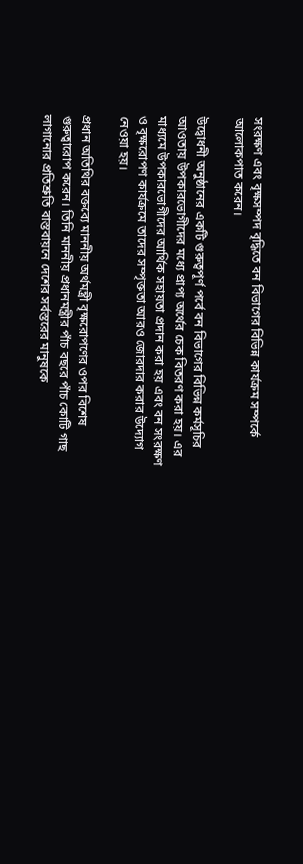সংরক্ষণ এবং বৃক্ষসম্পদ বৃদ্ধিতে বন বিভাগের বিভিন্ন কার্যক্রম সম্পর্কে আলোকপাত করেন।

উদ্বোধনী অনুষ্ঠানের একটি গুরুত্বপূর্ণ পর্বে বন বিভাগের বিভিন্ন কর্মসূচির আওতায় উপকারভোগীদের মধ্যে প্রাপ্য অর্থের চেক বিতরণ করা হয়। এর মাধ্যমে উপকারভোগীদের আর্থিক সহায়তা প্রদান করা হয় এবং বন সংরক্ষণ ও বৃক্ষরোপণ কার্যক্রমে তাদের সম্পৃক্ততা আরও জোরদার করার উদ্যোগ নেওয়া হয়।

প্রধান অতিথির বক্তব্যে মাননীয় অর্থমন্ত্রী বৃক্ষরোপণের ওপর বিশেষ গুরুত্বারোপ করেন। তিনি মাননীয় প্রধানমন্ত্রীর পাঁচ বছরে পাঁচ কোটি গাছ লাগানোর প্রতিশ্রুতি বাস্তবায়নে দেশের সর্বস্তরের মানুষকে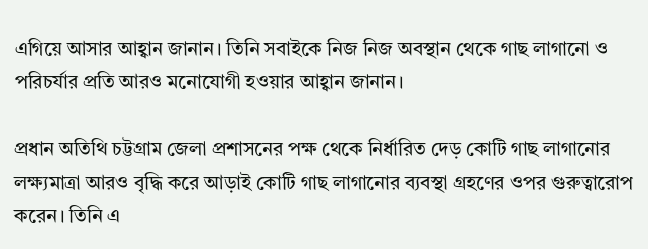এগিয়ে আসার আহ্বান জানান। তিনি সবাইকে নিজ নিজ অবস্থান থেকে গাছ লাগানো ও পরিচর্যার প্রতি আরও মনোযোগী হওয়ার আহ্বান জানান।

প্রধান অতিথি চট্টগ্রাম জেলা প্রশাসনের পক্ষ থেকে নির্ধারিত দেড় কোটি গাছ লাগানোর লক্ষ্যমাত্রা আরও বৃদ্ধি করে আড়াই কোটি গাছ লাগানোর ব্যবস্থা গ্রহণের ওপর গুরুত্বারোপ করেন। তিনি এ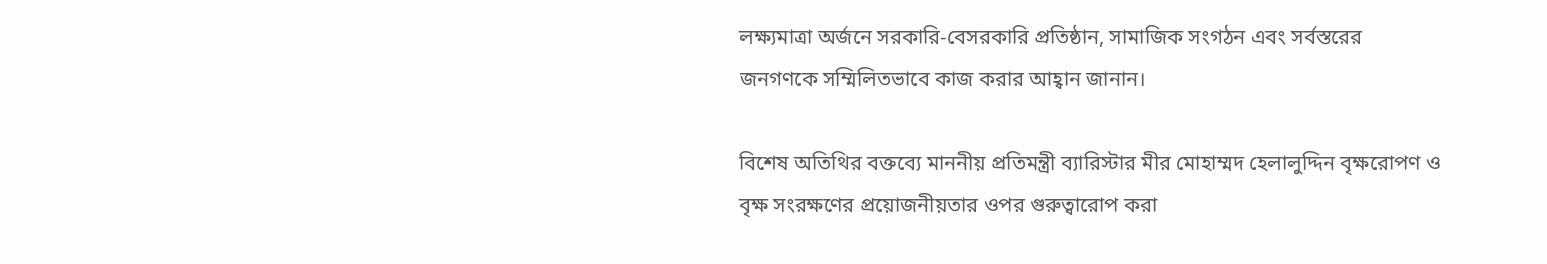লক্ষ্যমাত্রা অর্জনে সরকারি-বেসরকারি প্রতিষ্ঠান, সামাজিক সংগঠন এবং সর্বস্তরের জনগণকে সম্মিলিতভাবে কাজ করার আহ্বান জানান।

বিশেষ অতিথির বক্তব্যে মাননীয় প্রতিমন্ত্রী ব্যারিস্টার মীর মোহাম্মদ হেলালুদ্দিন বৃক্ষরোপণ ও বৃক্ষ সংরক্ষণের প্রয়োজনীয়তার ওপর গুরুত্বারোপ করা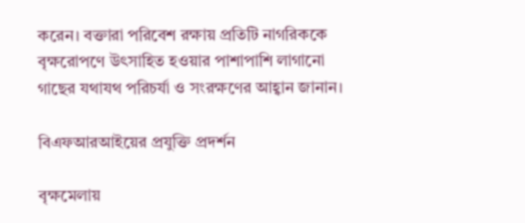করেন। বক্তারা পরিবেশ রক্ষায় প্রতিটি নাগরিককে বৃক্ষরোপণে উৎসাহিত হওয়ার পাশাপাশি লাগানো গাছের যথাযথ পরিচর্যা ও সংরক্ষণের আহ্বান জানান।

বিএফআরআইয়ের প্রযুক্তি প্রদর্শন

বৃক্ষমেলায়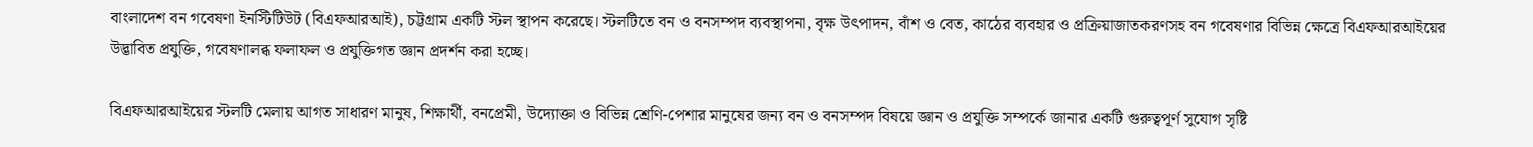বাংলাদেশ বন গবেষণা ইনস্টিটিউট (বিএফআরআই), চট্টগ্রাম একটি স্টল স্থাপন করেছে। স্টলটিতে বন ও বনসম্পদ ব্যবস্থাপনা, বৃক্ষ উৎপাদন, বাঁশ ও বেত, কাঠের ব্যবহার ও প্রক্রিয়াজাতকরণসহ বন গবেষণার বিভিন্ন ক্ষেত্রে বিএফআরআইয়ের উদ্ভাবিত প্রযুক্তি, গবেষণালব্ধ ফলাফল ও প্রযুক্তিগত জ্ঞান প্রদর্শন করা হচ্ছে।

বিএফআরআইয়ের স্টলটি মেলায় আগত সাধারণ মানুষ, শিক্ষার্থী, বনপ্রেমী, উদ্যোক্তা ও বিভিন্ন শ্রেণি-পেশার মানুষের জন্য বন ও বনসম্পদ বিষয়ে জ্ঞান ও প্রযুক্তি সম্পর্কে জানার একটি গুরুত্বপূর্ণ সুযোগ সৃষ্টি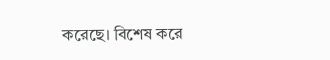করেছে। বিশেষ করে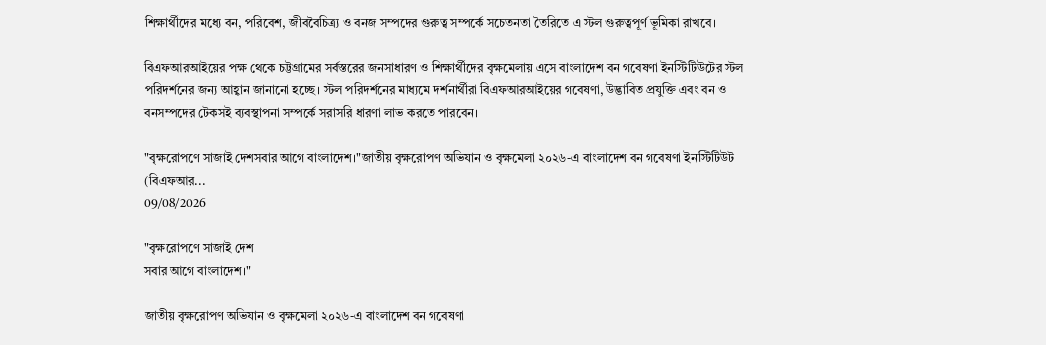শিক্ষার্থীদের মধ্যে বন, পরিবেশ, জীববৈচিত্র্য ও বনজ সম্পদের গুরুত্ব সম্পর্কে সচেতনতা তৈরিতে এ স্টল গুরুত্বপূর্ণ ভূমিকা রাখবে।

বিএফআরআইয়ের পক্ষ থেকে চট্টগ্রামের সর্বস্তরের জনসাধারণ ও শিক্ষার্থীদের বৃক্ষমেলায় এসে বাংলাদেশ বন গবেষণা ইনস্টিটিউটের স্টল পরিদর্শনের জন্য আহ্বান জানানো হচ্ছে। স্টল পরিদর্শনের মাধ্যমে দর্শনার্থীরা বিএফআরআইয়ের গবেষণা, উদ্ভাবিত প্রযুক্তি এবং বন ও বনসম্পদের টেকসই ব্যবস্থাপনা সম্পর্কে সরাসরি ধারণা লাভ করতে পারবেন।

"বৃক্ষরোপণে সাজাই দেশসবার আগে বাংলাদেশ।"জাতীয় বৃক্ষরোপণ অভিযান ও বৃক্ষমেলা ২০২৬-এ বাংলাদেশ বন গবেষণা ইনস্টিটিউট (বিএফআর...
09/08/2026

"বৃক্ষরোপণে সাজাই দেশ
সবার আগে বাংলাদেশ।"

জাতীয় বৃক্ষরোপণ অভিযান ও বৃক্ষমেলা ২০২৬-এ বাংলাদেশ বন গবেষণা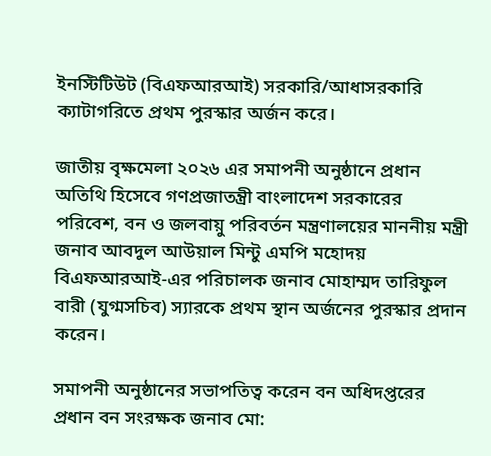ইনস্টিটিউট (বিএফআরআই) সরকারি/আধাসরকারি ক্যাটাগরিতে প্রথম পুরস্কার অর্জন করে।

জাতীয় বৃক্ষমেলা ২০২৬ এর সমাপনী অনুষ্ঠানে প্রধান অতিথি হিসেবে গণপ্রজাতন্ত্রী বাংলাদেশ সরকারের পরিবেশ, বন ও জলবায়ু পরিবর্তন মন্ত্রণালয়ের মাননীয় মন্ত্রী জনাব আবদুল আউয়াল মিন্টু এমপি মহোদয় বিএফআরআই-এর পরিচালক জনাব মোহাম্মদ তারিফুল বারী (যুগ্মসচিব) স্যারকে প্রথম স্থান অর্জনের পুরস্কার প্রদান করেন।

সমাপনী অনুষ্ঠানের সভাপতিত্ব করেন বন অধিদপ্তরের প্রধান বন সংরক্ষক জনাব মো: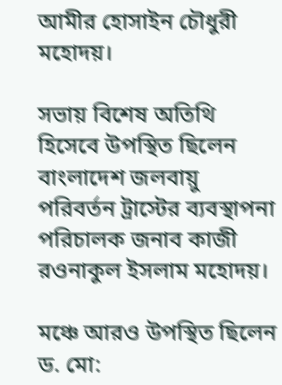আমীর হোসাইন চৌধুরী মহোদয়।

সভায় বিশেষ অতিথি হিসেবে উপস্থিত ছিলেন বাংলাদেশ জলবায়ু পরিবর্তন ট্রাস্টের ব্যবস্থাপনা পরিচালক জনাব কাজী রওনাকুল ইসলাম মহোদয়।

মঞ্চে আরও উপস্থিত ছিলেন ড. মো: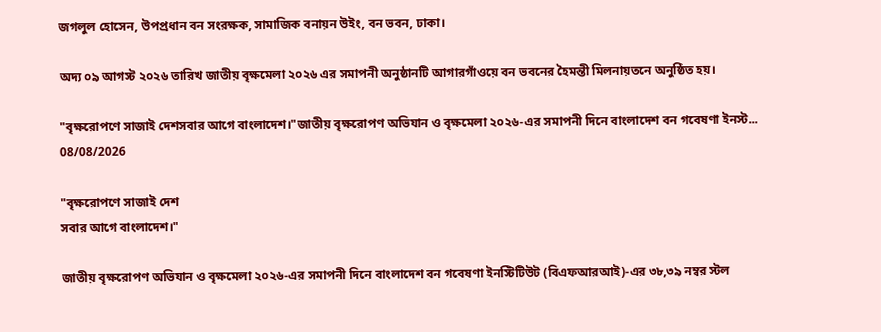জগলুল হোসেন, উপপ্রধান বন সংরক্ষক, সামাজিক বনায়ন উইং, বন ভবন, ঢাকা।

অদ্য ০৯ আগস্ট ২০২৬ তারিখ জাতীয় বৃক্ষমেলা ২০২৬ এর সমাপনী অনুষ্ঠানটি আগারগাঁওয়ে বন ভবনের হৈমন্তী মিলনায়তনে অনুষ্ঠিত হয়।

"বৃক্ষরোপণে সাজাই দেশসবার আগে বাংলাদেশ।"জাতীয় বৃক্ষরোপণ অভিযান ও বৃক্ষমেলা ২০২৬-এর সমাপনী দিনে বাংলাদেশ বন গবেষণা ইনস্ট...
08/08/2026

"বৃক্ষরোপণে সাজাই দেশ
সবার আগে বাংলাদেশ।"

জাতীয় বৃক্ষরোপণ অভিযান ও বৃক্ষমেলা ২০২৬-এর সমাপনী দিনে বাংলাদেশ বন গবেষণা ইনস্টিটিউট (বিএফআরআই)-এর ৩৮,৩৯ নম্বর স্টল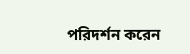পরিদর্শন করেন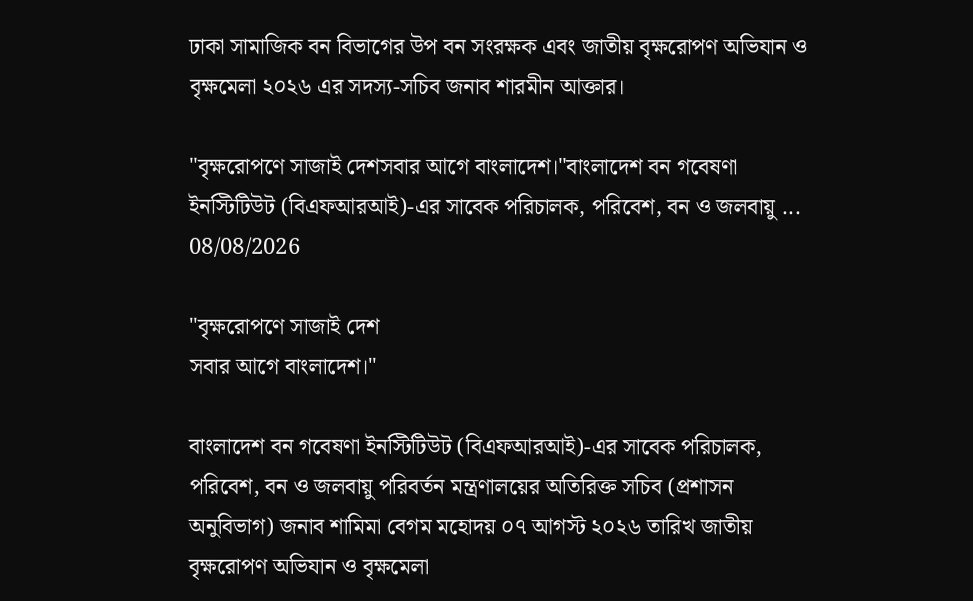ঢাকা সামাজিক বন বিভাগের উপ বন সংরক্ষক এবং জাতীয় বৃক্ষরোপণ অভিযান ও বৃক্ষমেলা ২০২৬ এর সদস্য-সচিব জনাব শারমীন আক্তার।

"বৃক্ষরোপণে সাজাই দেশসবার আগে বাংলাদেশ।"বাংলাদেশ বন গবেষণা ইনস্টিটিউট (বিএফআরআই)-এর সাবেক পরিচালক, পরিবেশ, বন ও জলবায়ু ...
08/08/2026

"বৃক্ষরোপণে সাজাই দেশ
সবার আগে বাংলাদেশ।"

বাংলাদেশ বন গবেষণা ইনস্টিটিউট (বিএফআরআই)-এর সাবেক পরিচালক, পরিবেশ, বন ও জলবায়ু পরিবর্তন মন্ত্রণালয়ের অতিরিক্ত সচিব (প্রশাসন অনুবিভাগ) জনাব শামিমা বেগম মহোদয় ০৭ আগস্ট ২০২৬ তারিখ জাতীয় বৃক্ষরোপণ অভিযান ও বৃক্ষমেলা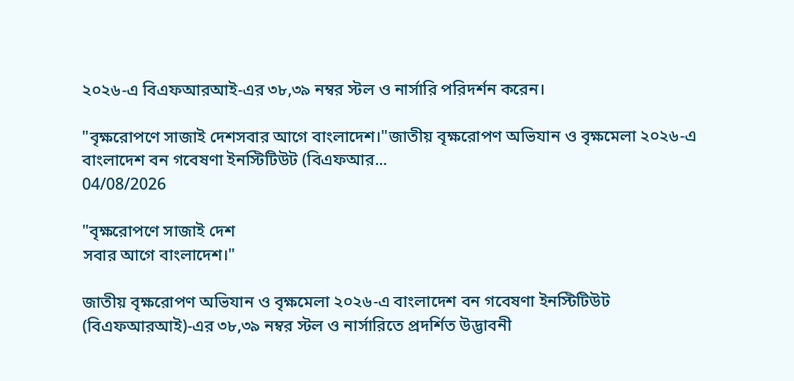২০২৬-এ বিএফআরআই-এর ৩৮,৩৯ নম্বর স্টল ও নার্সারি পরিদর্শন করেন।

"বৃক্ষরোপণে সাজাই দেশসবার আগে বাংলাদেশ।"জাতীয় বৃক্ষরোপণ অভিযান ও বৃক্ষমেলা ২০২৬-এ বাংলাদেশ বন গবেষণা ইনস্টিটিউট (বিএফআর...
04/08/2026

"বৃক্ষরোপণে সাজাই দেশ
সবার আগে বাংলাদেশ।"

জাতীয় বৃক্ষরোপণ অভিযান ও বৃক্ষমেলা ২০২৬-এ বাংলাদেশ বন গবেষণা ইনস্টিটিউট (বিএফআরআই)-এর ৩৮,৩৯ নম্বর স্টল ও নার্সারিতে প্রদর্শিত উদ্ভাবনী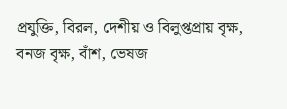প্রযুক্তি, বিরল, দেশীয় ও বিলুপ্তপ্রায় বৃক্ষ, বনজ বৃক্ষ, বাঁশ, ভেষজ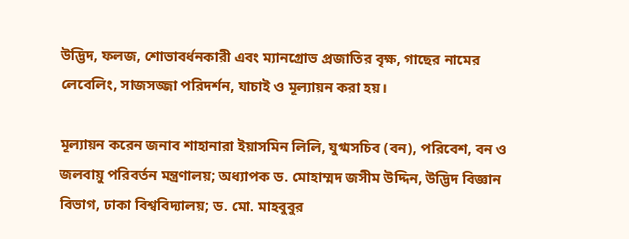উদ্ভিদ, ফলজ, শোভাবর্ধনকারী এবং ম্যানগ্রোভ প্রজাতির বৃক্ষ, গাছের নামের লেবেলিং, সাজসজ্জা পরিদর্শন, যাচাই ও মূল্যায়ন করা হয়।

মূল্যায়ন করেন জনাব শাহানারা ইয়াসমিন লিলি, যুগ্মসচিব (বন), পরিবেশ, বন ও জলবায়ু পরিবর্তন মন্ত্রণালয়; অধ্যাপক ড. মোহাম্মদ জসীম উদ্দিন, উদ্ভিদ বিজ্ঞান বিভাগ, ঢাকা বিশ্ববিদ্যালয়; ড. মো. মাহবুবুর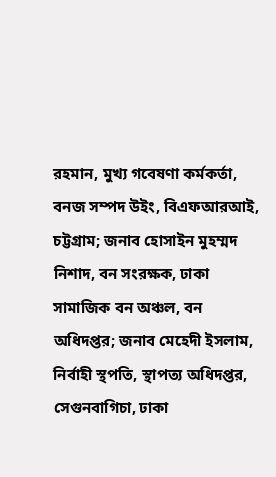রহমান, মুখ্য গবেষণা কর্মকর্তা, বনজ সম্পদ উইং, বিএফআরআই, চট্টগ্রাম; জনাব হোসাইন মুহম্মদ নিশাদ, বন সংরক্ষক, ঢাকা সামাজিক বন অঞ্চল, বন অধিদপ্তর; জনাব মেহেদী ইসলাম, নির্বাহী স্থপতি, স্থাপত্য অধিদপ্তর, সেগুনবাগিচা, ঢাকা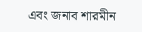এবং জনাব শারমীন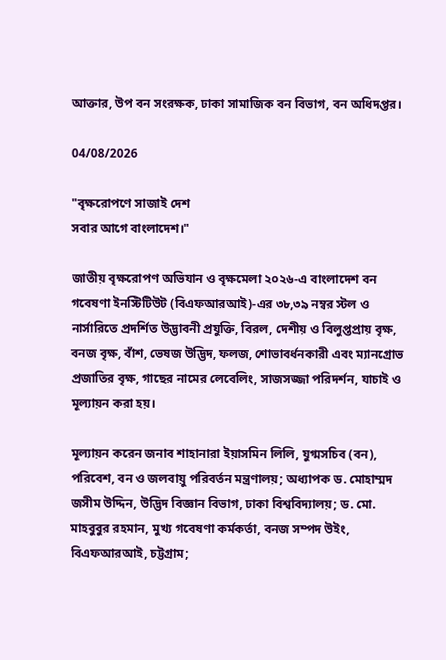আক্তার, উপ বন সংরক্ষক, ঢাকা সামাজিক বন বিভাগ, বন অধিদপ্তর।

04/08/2026

"বৃক্ষরোপণে সাজাই দেশ
সবার আগে বাংলাদেশ।"

জাতীয় বৃক্ষরোপণ অভিযান ও বৃক্ষমেলা ২০২৬-এ বাংলাদেশ বন গবেষণা ইনস্টিটিউট (বিএফআরআই)-এর ৩৮,৩৯ নম্বর স্টল ও নার্সারিতে প্রদর্শিত উদ্ভাবনী প্রযুক্তি, বিরল, দেশীয় ও বিলুপ্তপ্রায় বৃক্ষ, বনজ বৃক্ষ, বাঁশ, ভেষজ উদ্ভিদ, ফলজ, শোভাবর্ধনকারী এবং ম্যানগ্রোভ প্রজাতির বৃক্ষ, গাছের নামের লেবেলিং, সাজসজ্জা পরিদর্শন, যাচাই ও মূল্যায়ন করা হয়।

মূল্যায়ন করেন জনাব শাহানারা ইয়াসমিন লিলি, যুগ্মসচিব (বন), পরিবেশ, বন ও জলবায়ু পরিবর্তন মন্ত্রণালয়; অধ্যাপক ড. মোহাম্মদ জসীম উদ্দিন, উদ্ভিদ বিজ্ঞান বিভাগ, ঢাকা বিশ্ববিদ্যালয়; ড. মো. মাহবুবুর রহমান, মুখ্য গবেষণা কর্মকর্তা, বনজ সম্পদ উইং, বিএফআরআই, চট্টগ্রাম;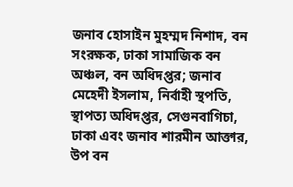জনাব হোসাইন মুহম্মদ নিশাদ, বন সংরক্ষক, ঢাকা সামাজিক বন অঞ্চল, বন অধিদপ্তর; জনাব মেহেদী ইসলাম, নির্বাহী স্থপতি, স্থাপত্য অধিদপ্তর, সেগুনবাগিচা, ঢাকা এবং জনাব শারমীন আক্তার, উপ বন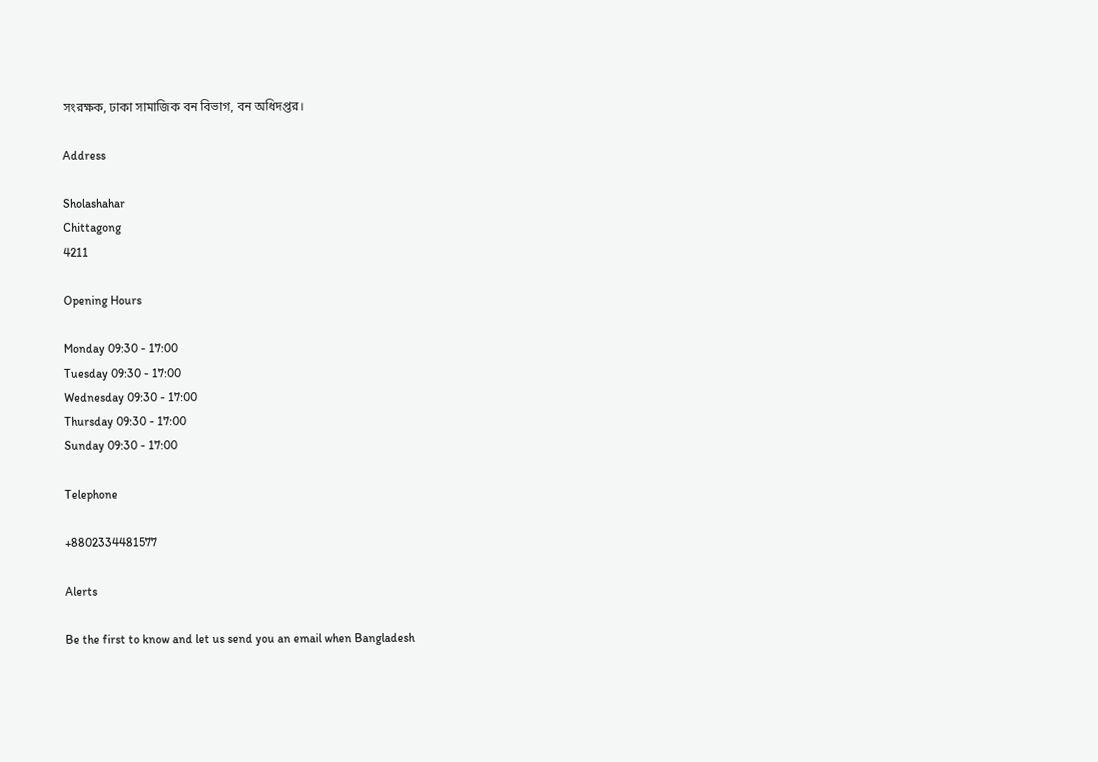সংরক্ষক, ঢাকা সামাজিক বন বিভাগ, বন অধিদপ্তর।

Address

Sholashahar
Chittagong
4211

Opening Hours

Monday 09:30 - 17:00
Tuesday 09:30 - 17:00
Wednesday 09:30 - 17:00
Thursday 09:30 - 17:00
Sunday 09:30 - 17:00

Telephone

+8802334481577

Alerts

Be the first to know and let us send you an email when Bangladesh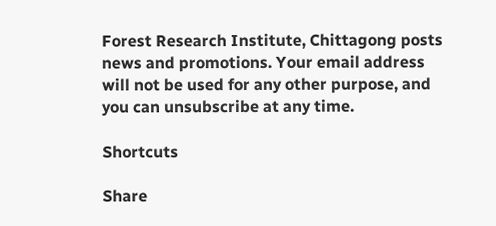Forest Research Institute, Chittagong posts news and promotions. Your email address will not be used for any other purpose, and you can unsubscribe at any time.

Shortcuts

Share